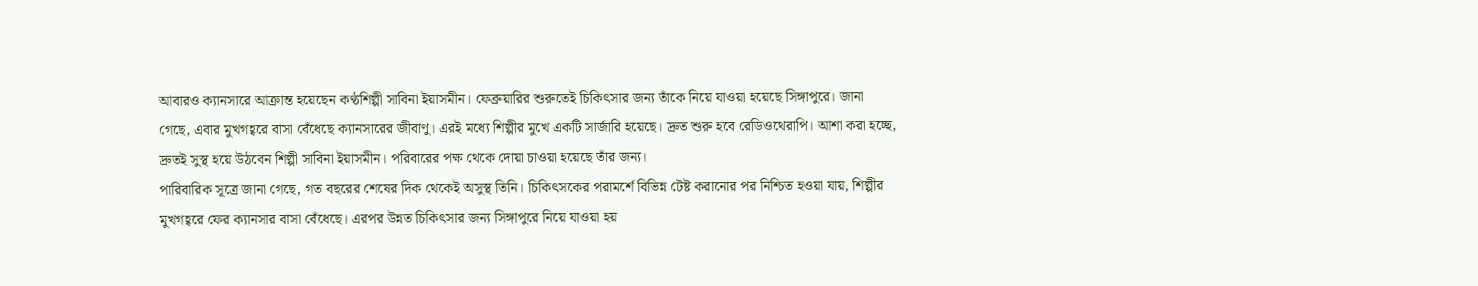আবারও ক্যানসারে আক্রান্ত হয়েছেন কণ্ঠশিল্পী সাবিনা ইয়াসমীন। ফেব্রুয়ারির শুরুতেই চিকিৎসার জন্য তাঁকে নিয়ে যাওয়া হয়েছে সিঙ্গাপুরে। জানা গেছে, এবার মুখগহ্বরে বাসা বেঁধেছে ক্যানসারের জীবাণু। এরই মধ্যে শিল্পীর মুখে একটি সার্জারি হয়েছে। দ্রুত শুরু হবে রেডিওথেরাপি। আশা করা হচ্ছে, দ্রুতই সুস্থ হয়ে উঠবেন শিল্পী সাবিনা ইয়াসমীন। পরিবারের পক্ষ থেকে দোয়া চাওয়া হয়েছে তাঁর জন্য।
পারিবারিক সূত্রে জানা গেছে, গত বছরের শেষের দিক থেকেই অসুস্থ তিনি। চিকিৎসকের পরামর্শে বিভিন্ন টেষ্ট করানোর পর নিশ্চিত হওয়া যায়, শিল্পীর মুখগহ্বরে ফের ক্যানসার বাসা বেঁধেছে। এরপর উন্নত চিকিৎসার জন্য সিঙ্গাপুরে নিয়ে যাওয়া হয়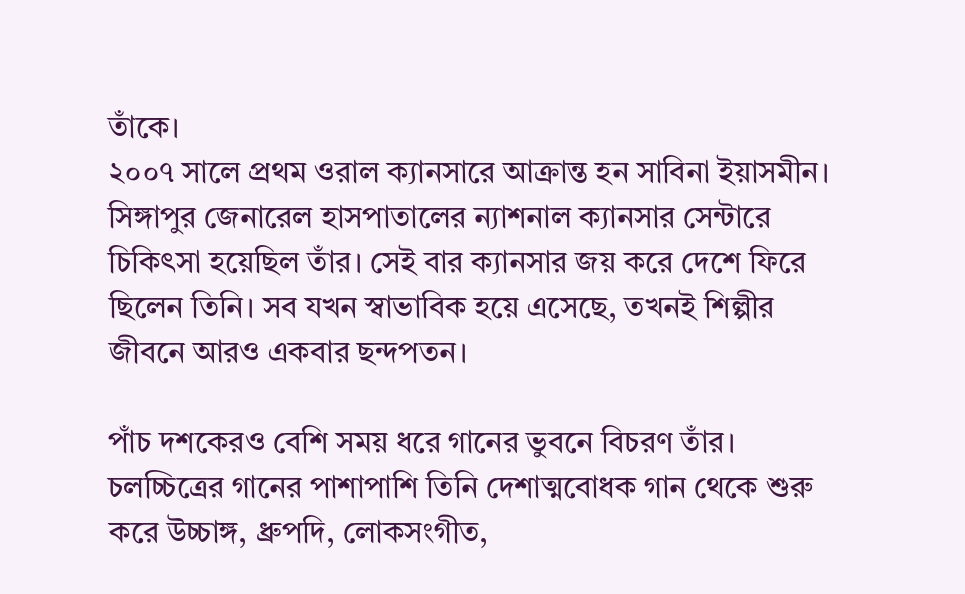তাঁকে।
২০০৭ সালে প্রথম ওরাল ক্যানসারে আক্রান্ত হন সাবিনা ইয়াসমীন। সিঙ্গাপুর জেনারেল হাসপাতালের ন্যাশনাল ক্যানসার সেন্টারে চিকিৎসা হয়েছিল তাঁর। সেই বার ক্যানসার জয় করে দেশে ফিরে ছিলেন তিনি। সব যখন স্বাভাবিক হয়ে এসেছে, তখনই শিল্পীর জীবনে আরও একবার ছন্দপতন।

পাঁচ দশকেরও বেশি সময় ধরে গানের ভুবনে বিচরণ তাঁর। চলচ্চিত্রের গানের পাশাপাশি তিনি দেশাত্মবোধক গান থেকে শুরু করে উচ্চাঙ্গ, ধ্রুপদি, লোকসংগীত,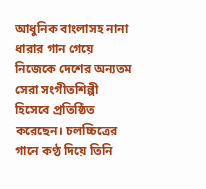আধুনিক বাংলাসহ নানা ধারার গান গেয়ে নিজেকে দেশের অন্যতম সেরা সংগীতশিল্পী হিসেবে প্রতিষ্ঠিত করেছেন। চলচ্চিত্রের গানে কণ্ঠ দিয়ে তিনি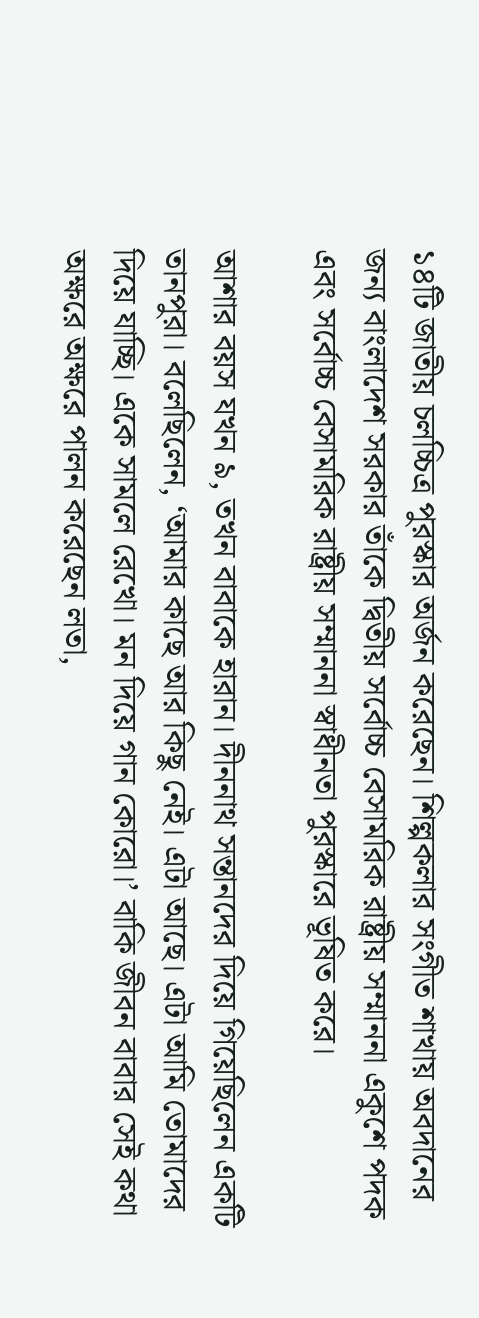১৪টি জাতীয় চলচ্চিত্র পুরস্কার অর্জন করেছেন। শিল্পকলার সংগীত শাখায় অবদানের জন্য বাংলাদেশ সরকার তাঁকে দ্বিতীয় সর্বোচ্চ বেসামরিক রাষ্ট্রীয় সম্মাননা একুশে পদক এবং সর্বোচ্চ বেসামরিক রাষ্ট্রীয় সম্মাননা স্বাধীনতা পুরস্কারে ভূষিত করে।

আশার বয়স যখন ৯, তখন বাবাকে হারান। দীননাথ সন্তানদের দিয়ে গিয়েছিলেন একটি তানপুরা। বলেছিলেন, ‘আমার কাছে আর কিছু নেই। এটা আছে। এটা আমি তোমাদের দিয়ে যাচ্ছি। একে সামলে রেখো। মন দিয়ে গান কোরো।’ বাকি জীবন বাবার সেই কথা অক্ষরে অক্ষরে পালন করেছেন লতা,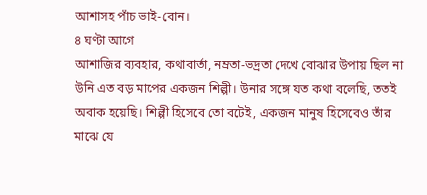আশাসহ পাঁচ ভাই-বোন।
৪ ঘণ্টা আগে
আশাজির ব্যবহার, কথাবার্তা, নম্রতা-ভদ্রতা দেখে বোঝার উপায় ছিল না উনি এত বড় মাপের একজন শিল্পী। উনার সঙ্গে যত কথা বলেছি, ততই অবাক হয়েছি। শিল্পী হিসেবে তো বটেই, একজন মানুষ হিসেবেও তাঁর মাঝে যে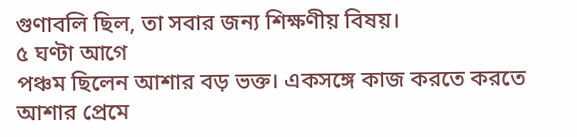গুণাবলি ছিল, তা সবার জন্য শিক্ষণীয় বিষয়।
৫ ঘণ্টা আগে
পঞ্চম ছিলেন আশার বড় ভক্ত। একসঙ্গে কাজ করতে করতে আশার প্রেমে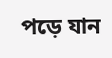পড়ে যান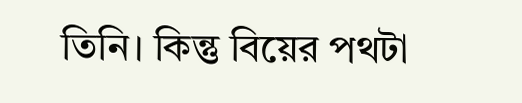তিনি। কিন্তু বিয়ের পথটা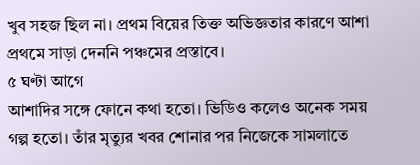খুব সহজ ছিল না। প্রথম বিয়ের তিক্ত অভিজ্ঞতার কারণে আশা প্রথমে সাড়া দেননি পঞ্চমের প্রস্তাবে।
৫ ঘণ্টা আগে
আশাদির সঙ্গে ফোনে কথা হতো। ভিডিও কলেও অনেক সময় গল্প হতো। তাঁর মৃত্যুর খবর শোনার পর নিজেকে সামলাতে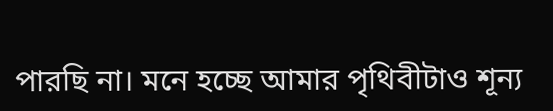পারছি না। মনে হচ্ছে আমার পৃথিবীটাও শূন্য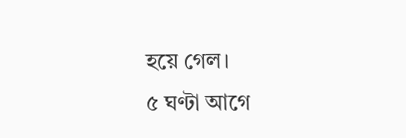হয়ে গেল।
৫ ঘণ্টা আগে